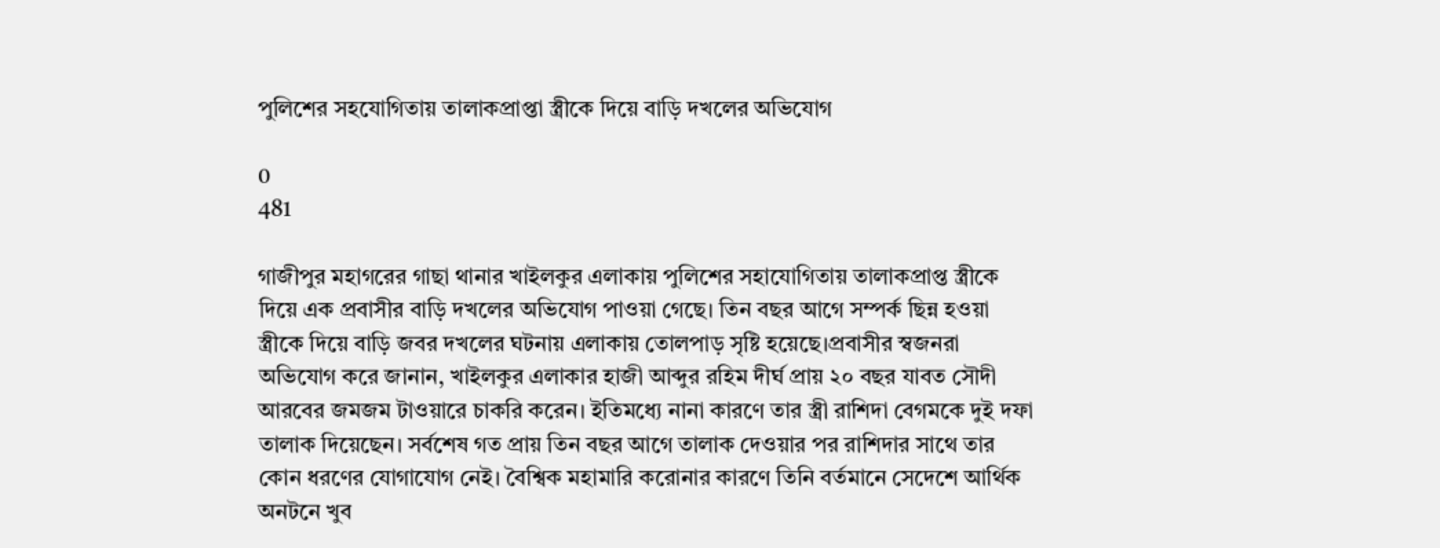পুলিশের সহযোগিতায় তালাকপ্রাপ্তা স্ত্রীকে দিয়ে বাড়ি দখলের অভিযোগ

0
481

গাজীপুর মহাগরের গাছা থানার খাইলকুর এলাকায় পুলিশের সহাযোগিতায় তালাকপ্রাপ্ত স্ত্রীকে দিয়ে এক প্রবাসীর বাড়ি দখলের অভিযোগ পাওয়া গেছে। তিন বছর আগে সম্পর্ক ছিন্ন হওয়া স্ত্রীকে দিয়ে বাড়ি জবর দখলের ঘটনায় এলাকায় তোলপাড় সৃষ্টি হয়েছে।প্রবাসীর স্বজনরা অভিযোগ করে জানান, খাইলকুর এলাকার হাজী আব্দুর রহিম দীর্ঘ প্রায় ২০ বছর যাবত সৌদী আরবের জমজম টাওয়ারে চাকরি করেন। ইতিমধ্যে নানা কারণে তার স্ত্রী রাশিদা বেগমকে দুই দফা তালাক দিয়েছেন। সর্বশেষ গত প্রায় তিন বছর আগে তালাক দেওয়ার পর রাশিদার সাথে তার কোন ধরণের যোগাযোগ নেই। বৈশ্বিক মহামারি করোনার কারণে তিনি বর্তমানে সেদেশে আর্থিক অনটনে খুব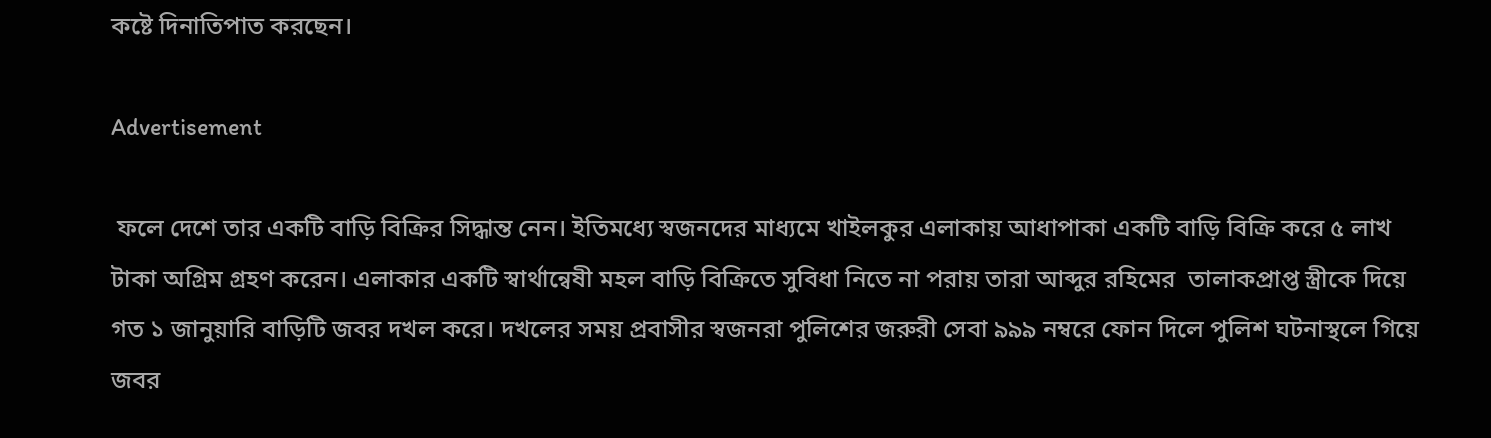কষ্টে দিনাতিপাত করছেন।

Advertisement

 ফলে দেশে তার একটি বাড়ি বিক্রির সিদ্ধান্ত নেন। ইতিমধ্যে স্বজনদের মাধ্যমে খাইলকুর এলাকায় আধাপাকা একটি বাড়ি বিক্রি করে ৫ লাখ টাকা অগ্রিম গ্রহণ করেন। এলাকার একটি স্বার্থান্বেষী মহল বাড়ি বিক্রিতে সুবিধা নিতে না পরায় তারা আব্দুর রহিমের  তালাকপ্রাপ্ত স্ত্রীকে দিয়ে গত ১ জানুয়ারি বাড়িটি জবর দখল করে। দখলের সময় প্রবাসীর স্বজনরা পুলিশের জরুরী সেবা ৯৯৯ নম্বরে ফোন দিলে পুলিশ ঘটনাস্থলে গিয়ে জবর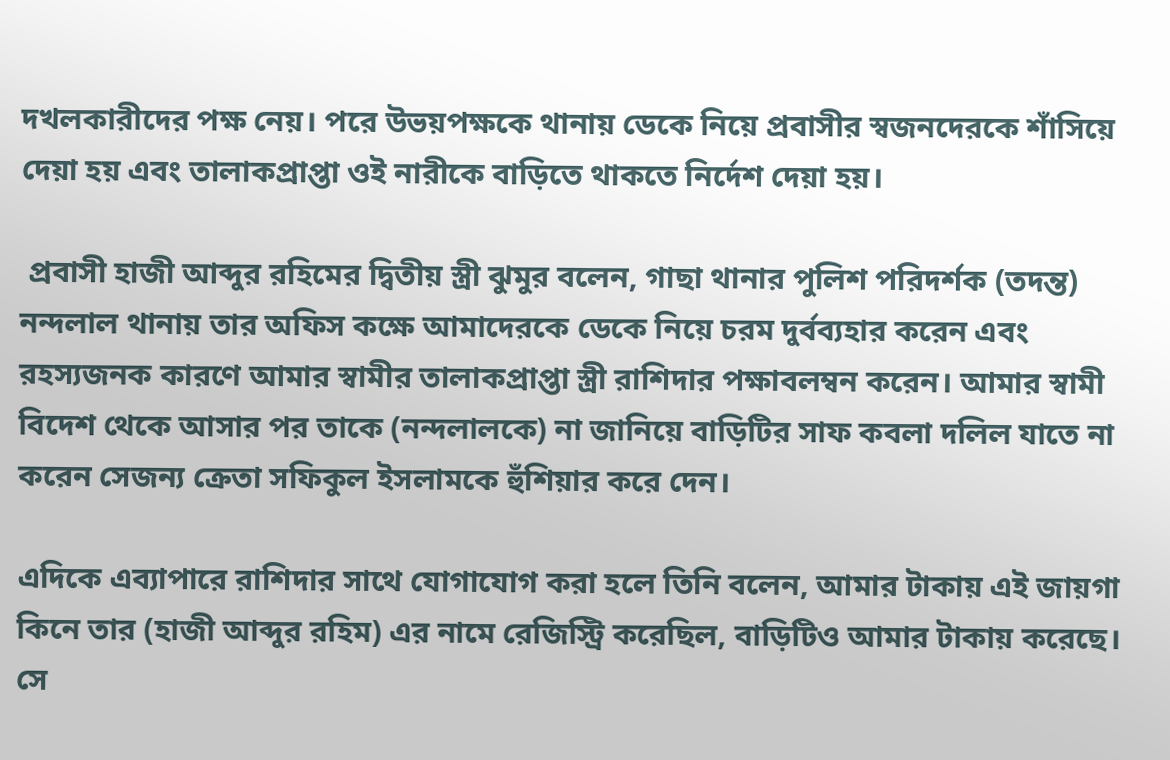দখলকারীদের পক্ষ নেয়। পরে উভয়পক্ষকে থানায় ডেকে নিয়ে প্রবাসীর স্বজনদেরকে শাঁসিয়ে দেয়া হয় এবং তালাকপ্রাপ্তা ওই নারীকে বাড়িতে থাকতে নির্দেশ দেয়া হয়।

 প্রবাসী হাজী আব্দুর রহিমের দ্বিতীয় স্ত্রী ঝুমুর বলেন, গাছা থানার পুলিশ পরিদর্শক (তদন্ত) নন্দলাল থানায় তার অফিস কক্ষে আমাদেরকে ডেকে নিয়ে চরম দুর্বব্যহার করেন এবং রহস্যজনক কারণে আমার স্বামীর তালাকপ্রাপ্তা স্ত্রী রাশিদার পক্ষাবলম্বন করেন। আমার স্বামী বিদেশ থেকে আসার পর তাকে (নন্দলালকে) না জানিয়ে বাড়িটির সাফ কবলা দলিল যাতে না করেন সেজন্য ক্রেতা সফিকুল ইসলামকে হুঁশিয়ার করে দেন।

এদিকে এব্যাপারে রাশিদার সাথে যোগাযোগ করা হলে তিনি বলেন, আমার টাকায় এই জায়গা কিনে তার (হাজী আব্দুর রহিম) এর নামে রেজিস্ট্রি করেছিল, বাড়িটিও আমার টাকায় করেছে। সে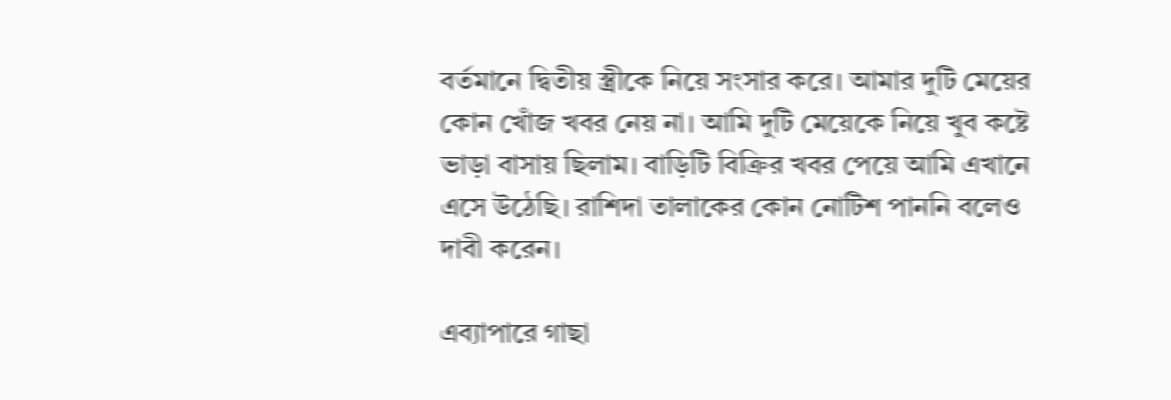বর্তমানে দ্বিতীয় স্ত্রীকে নিয়ে সংসার করে। আমার দুটি মেয়ের কোন খোঁজ খবর নেয় না। আমি দুটি মেয়েকে নিয়ে খুব কষ্টে ভাড়া বাসায় ছিলাম। বাড়িটি বিক্রির খবর পেয়ে আমি এখানে এসে উঠেছি। রাশিদা তালাকের কোন নোটিশ পাননি বলেও দাবী করেন।

এব্যাপারে গাছা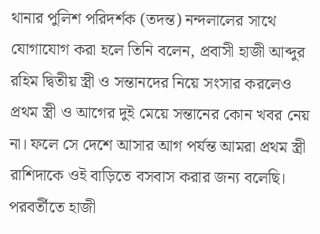থানার পুলিশ পরিদর্শক (তদন্ত) নন্দলালের সাথে যোগাযোগ করা হলে তিনি বলেন, প্রবাসী হাজী আব্দুর রহিম দ্বিতীয় স্ত্রী ও সন্তানদের নিয়ে সংসার করলেও প্রথম স্ত্রী ও আগের দুই মেয়ে সন্তানের কোন খবর নেয় না। ফলে সে দেশে আসার আগ পর্যন্ত আমরা প্রথম স্ত্রী রাশিদাকে ওই বাড়িতে বসবাস করার জন্য বলেছি। পরবর্তীতে হাজী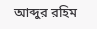আব্দুর রহিম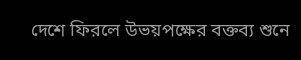দেশে ফিরলে উভয়পক্ষের বক্তব্য শুনে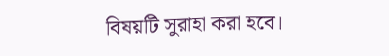বিষয়টি সুরাহা করা হবে।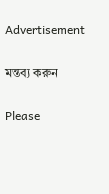Advertisement

মন্তব্য করুন

Please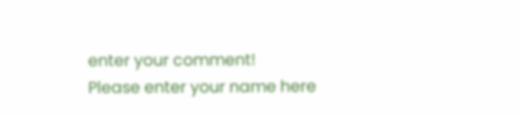enter your comment!
Please enter your name here